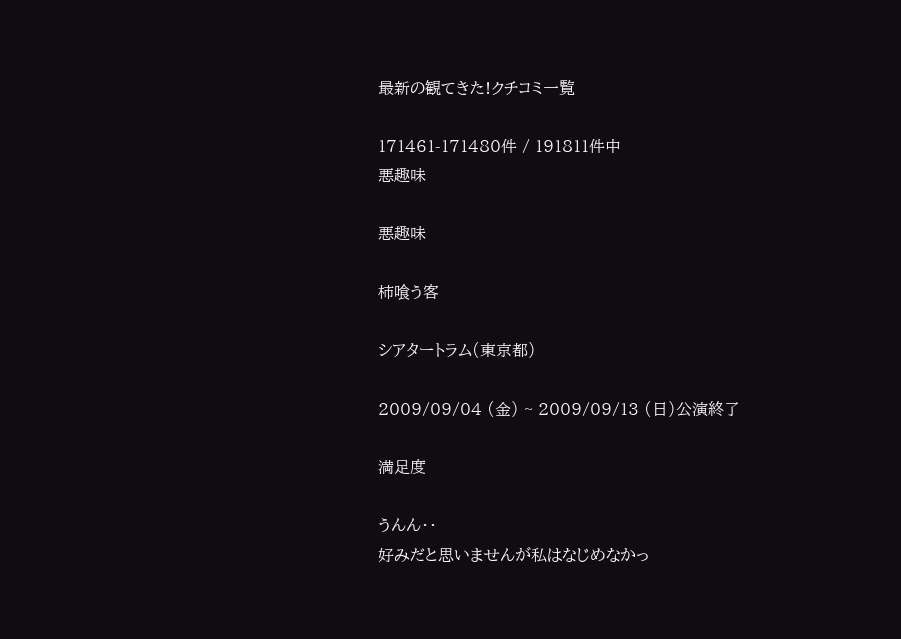最新の観てきた!クチコミ一覧

171461-171480件 / 191811件中
悪趣味

悪趣味

柿喰う客

シアタートラム(東京都)

2009/09/04 (金) ~ 2009/09/13 (日)公演終了

満足度

うんん・・
好みだと思いませんが私はなじめなかっ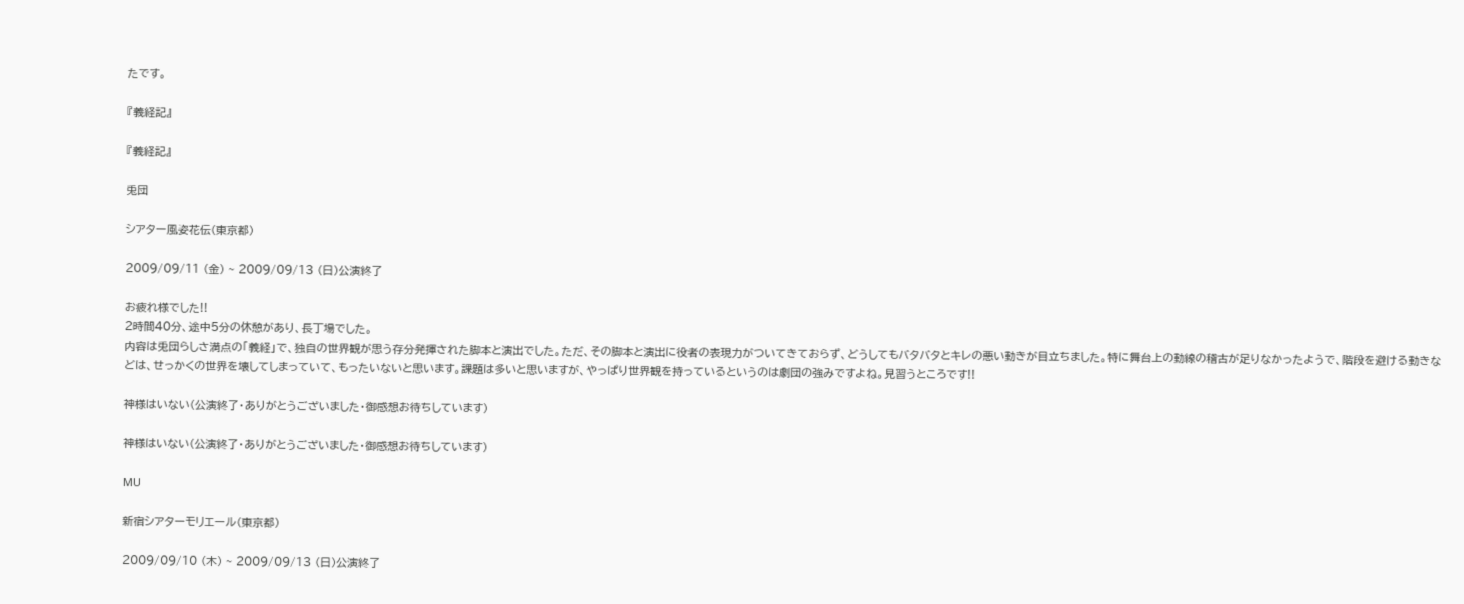たです。

『義経記』

『義経記』

兎団

シアター風姿花伝(東京都)

2009/09/11 (金) ~ 2009/09/13 (日)公演終了

お疲れ様でした!!
2時間40分、途中5分の休憩があり、長丁場でした。
内容は兎団らしさ満点の「義経」で、独自の世界観が思う存分発揮された脚本と演出でした。ただ、その脚本と演出に役者の表現力がついてきておらず、どうしてもバタバタとキレの悪い動きが目立ちました。特に舞台上の動線の稽古が足りなかったようで、階段を避ける動きなどは、せっかくの世界を壊してしまっていて、もったいないと思います。課題は多いと思いますが、やっぱり世界観を持っているというのは劇団の強みですよね。見習うところです!!

神様はいない(公演終了・ありがとうございました・御感想お待ちしています)

神様はいない(公演終了・ありがとうございました・御感想お待ちしています)

MU

新宿シアターモリエール(東京都)

2009/09/10 (木) ~ 2009/09/13 (日)公演終了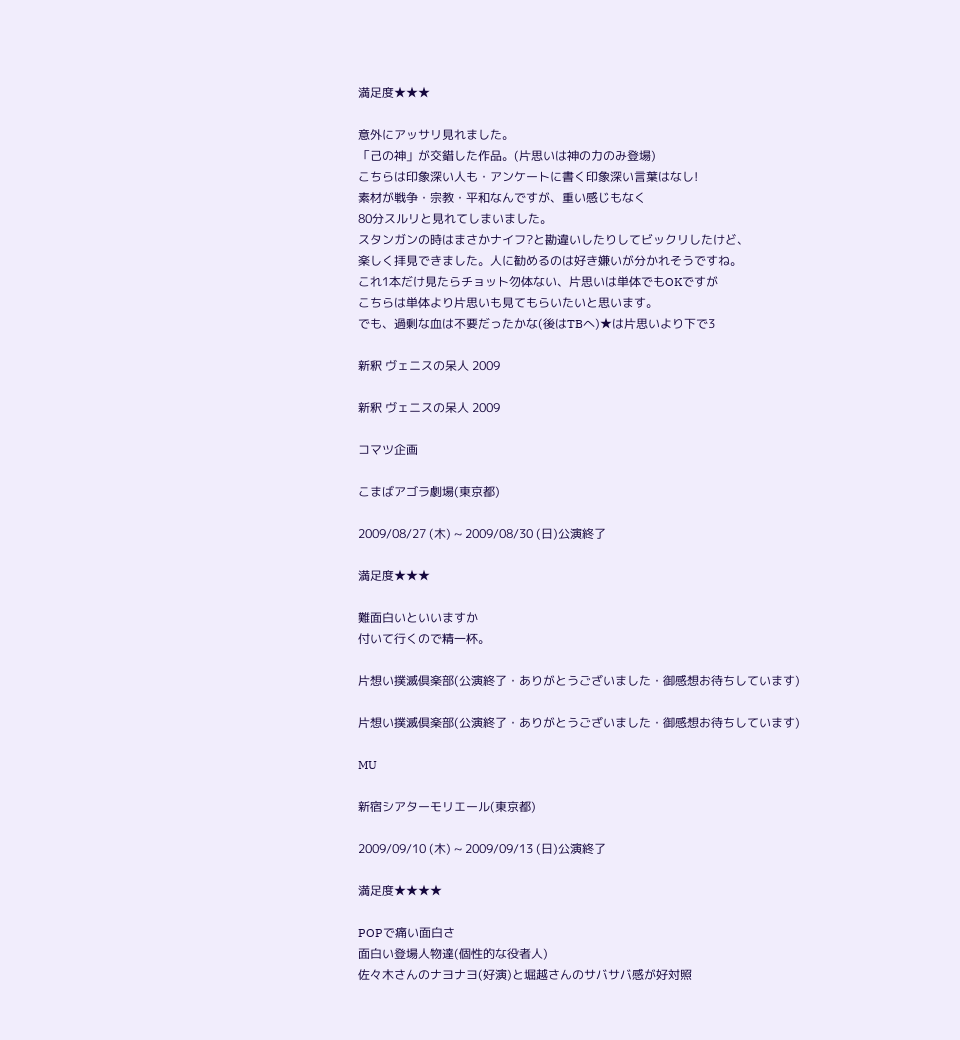満足度★★★

意外にアッサリ見れました。
「己の神」が交錯した作品。(片思いは神の力のみ登場)
こちらは印象深い人も・アンケートに書く印象深い言葉はなし!
素材が戦争・宗教・平和なんですが、重い感じもなく
80分スルリと見れてしまいました。
スタンガンの時はまさかナイフ?と勘違いしたりしてビックリしたけど、
楽しく拝見できました。人に勧めるのは好き嫌いが分かれそうですね。
これ1本だけ見たらチョット勿体ない、片思いは単体でもOKですが
こちらは単体より片思いも見てもらいたいと思います。
でも、過剰な血は不要だったかな(後はTBへ)★は片思いより下で3

新釈 ヴェニスの呆人 2009

新釈 ヴェニスの呆人 2009

コマツ企画

こまばアゴラ劇場(東京都)

2009/08/27 (木) ~ 2009/08/30 (日)公演終了

満足度★★★

難面白いといいますか
付いて行くので精一杯。

片想い撲滅倶楽部(公演終了・ありがとうございました・御感想お待ちしています)

片想い撲滅倶楽部(公演終了・ありがとうございました・御感想お待ちしています)

MU

新宿シアターモリエール(東京都)

2009/09/10 (木) ~ 2009/09/13 (日)公演終了

満足度★★★★

POPで痛い面白さ
面白い登場人物達(個性的な役者人)
佐々木さんのナヨナヨ(好演)と堀越さんのサバサバ感が好対照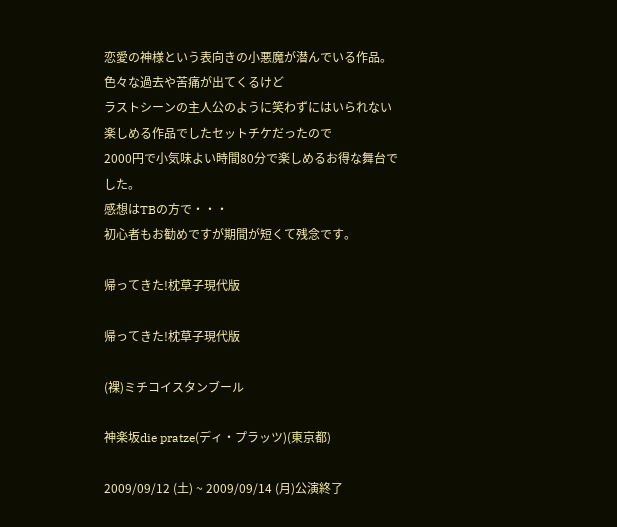恋愛の神様という表向きの小悪魔が潜んでいる作品。
色々な過去や苦痛が出てくるけど
ラストシーンの主人公のように笑わずにはいられない
楽しめる作品でしたセットチケだったので
2000円で小気味よい時間80分で楽しめるお得な舞台でした。
感想はTBの方で・・・
初心者もお勧めですが期間が短くて残念です。

帰ってきた!枕草子現代版

帰ってきた!枕草子現代版

(裸)ミチコイスタンブール

神楽坂die pratze(ディ・プラッツ)(東京都)

2009/09/12 (土) ~ 2009/09/14 (月)公演終了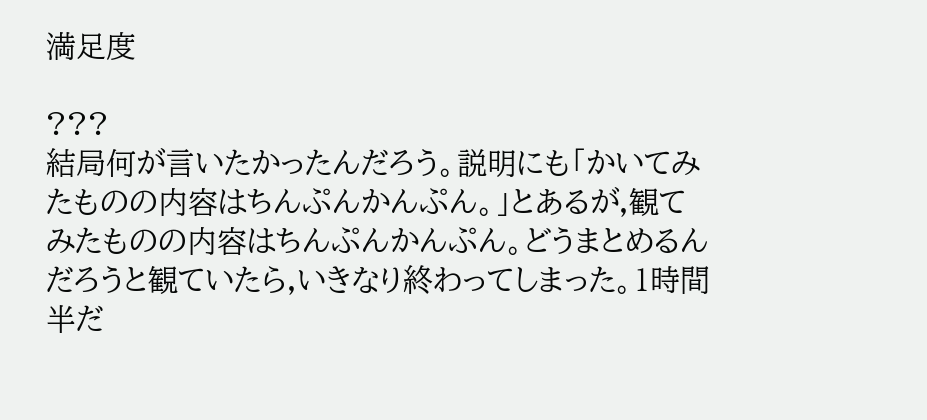満足度

???
結局何が言いたかったんだろう。説明にも「かいてみたものの内容はちんぷんかんぷん。」とあるが,観てみたものの内容はちんぷんかんぷん。どうまとめるんだろうと観ていたら,いきなり終わってしまった。1時間半だ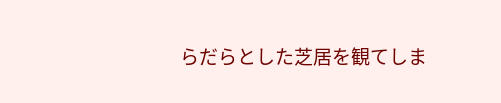らだらとした芝居を観てしま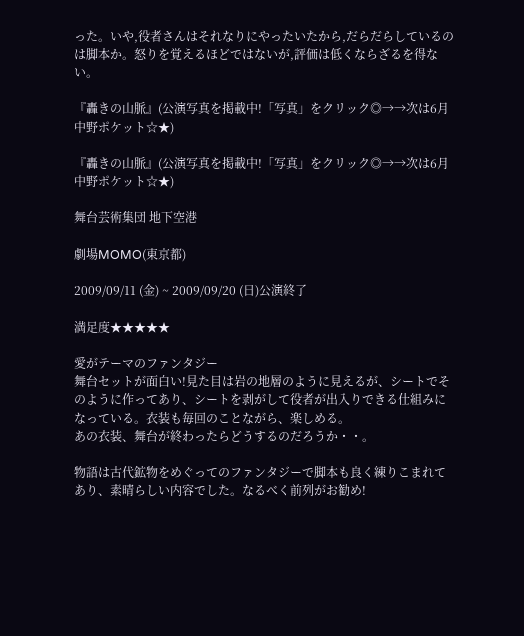った。いや,役者さんはそれなりにやったいたから,だらだらしているのは脚本か。怒りを覚えるほどではないが,評価は低くならざるを得ない。

『轟きの山脈』(公演写真を掲載中!「写真」をクリック◎→→次は6月中野ポケット☆★)

『轟きの山脈』(公演写真を掲載中!「写真」をクリック◎→→次は6月中野ポケット☆★)

舞台芸術集団 地下空港

劇場MOMO(東京都)

2009/09/11 (金) ~ 2009/09/20 (日)公演終了

満足度★★★★★

愛がテーマのファンタジー
舞台セットが面白い!見た目は岩の地層のように見えるが、シートでそのように作ってあり、シートを剥がして役者が出入りできる仕組みになっている。衣装も毎回のことながら、楽しめる。
あの衣装、舞台が終わったらどうするのだろうか・・。

物語は古代鉱物をめぐってのファンタジーで脚本も良く練りこまれてあり、素晴らしい内容でした。なるべく前列がお勧め!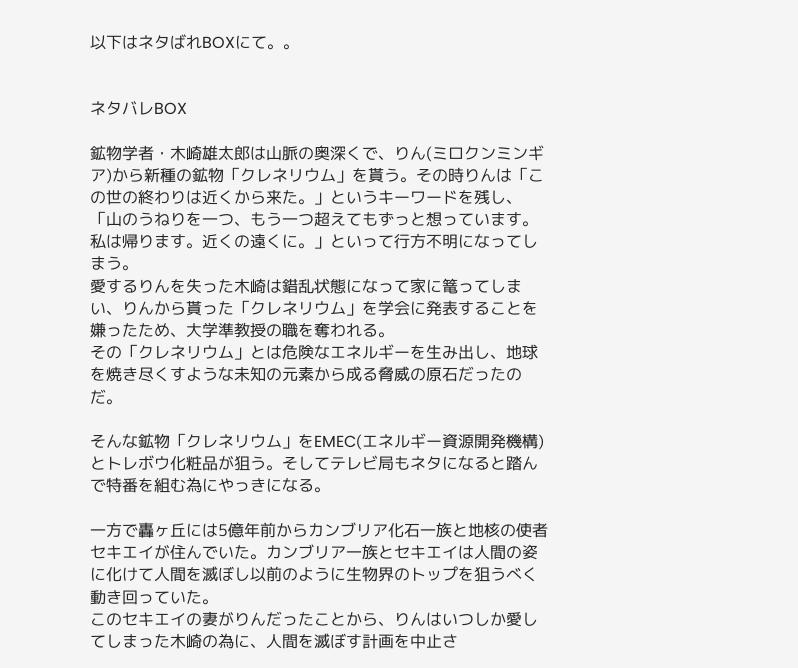以下はネタばれBOXにて。。


ネタバレBOX

鉱物学者・木崎雄太郎は山脈の奥深くで、りん(ミロクンミンギア)から新種の鉱物「クレネリウム」を貰う。その時りんは「この世の終わりは近くから来た。」というキーワードを残し、「山のうねりを一つ、もう一つ超えてもずっと想っています。私は帰ります。近くの遠くに。」といって行方不明になってしまう。
愛するりんを失った木崎は錯乱状態になって家に篭ってしまい、りんから貰った「クレネリウム」を学会に発表することを嫌ったため、大学準教授の職を奪われる。
その「クレネリウム」とは危険なエネルギーを生み出し、地球を焼き尽くすような未知の元素から成る脅威の原石だったのだ。

そんな鉱物「クレネリウム」をEMEC(エネルギー資源開発機構)とトレボウ化粧品が狙う。そしてテレビ局もネタになると踏んで特番を組む為にやっきになる。

一方で轟ヶ丘には5億年前からカンブリア化石一族と地核の使者セキエイが住んでいた。カンブリア一族とセキエイは人間の姿に化けて人間を滅ぼし以前のように生物界のトップを狙うべく動き回っていた。
このセキエイの妻がりんだったことから、りんはいつしか愛してしまった木崎の為に、人間を滅ぼす計画を中止さ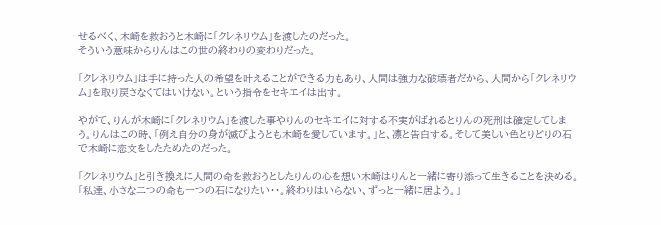せるべく、木崎を救おうと木崎に「クレネリウム」を渡したのだった。
そういう意味からりんはこの世の終わりの変わりだった。

「クレネリウム」は手に持った人の希望を叶えることができる力もあり、人間は強力な破壊者だから、人間から「クレネリウム」を取り戻さなくてはいけない。という指令をセキエイは出す。

やがて、りんが木崎に「クレネリウム」を渡した事やりんのセキエイに対する不実がばれるとりんの死刑は確定してしまう。りんはこの時、「例え自分の身が滅びようとも木崎を愛しています。」と、凛と告白する。そして美しい色とりどりの石で木崎に恋文をしたためたのだった。

「クレネリウム」と引き換えに人間の命を救おうとしたりんの心を想い木崎はりんと一緒に寄り添って生きることを決める。
「私達、小さな二つの命も一つの石になりたい・・。終わりはいらない、ずっと一緒に居よう。」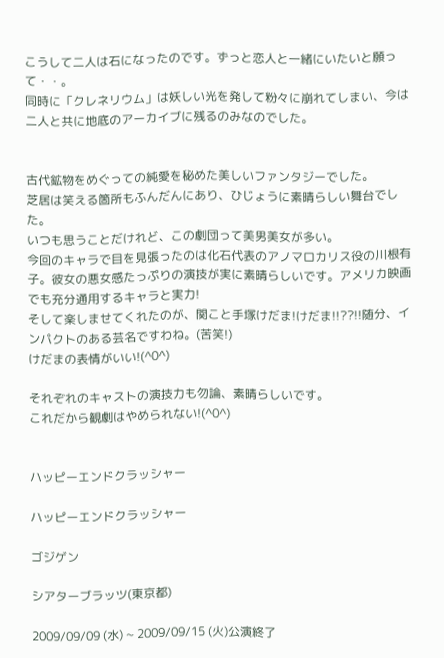こうして二人は石になったのです。ずっと恋人と一緒にいたいと願って・・。
同時に「クレネリウム」は妖しい光を発して粉々に崩れてしまい、今は二人と共に地底のアーカイブに残るのみなのでした。


古代鉱物をめぐっての純愛を秘めた美しいファンタジーでした。
芝居は笑える箇所もふんだんにあり、ひじょうに素晴らしい舞台でした。
いつも思うことだけれど、この劇団って美男美女が多い。
今回のキャラで目を見張ったのは化石代表のアノマロカリス役の川根有子。彼女の悪女感たっぷりの演技が実に素晴らしいです。アメリカ映画でも充分通用するキャラと実力!
そして楽しませてくれたのが、関こと手塚けだま!けだま!!??!!随分、インパクトのある芸名ですわね。(苦笑!)
けだまの表情がいい!(^0^)

それぞれのキャストの演技力も勿論、素晴らしいです。
これだから観劇はやめられない!(^0^)


ハッピーエンドクラッシャー

ハッピーエンドクラッシャー

ゴジゲン

シアターブラッツ(東京都)

2009/09/09 (水) ~ 2009/09/15 (火)公演終了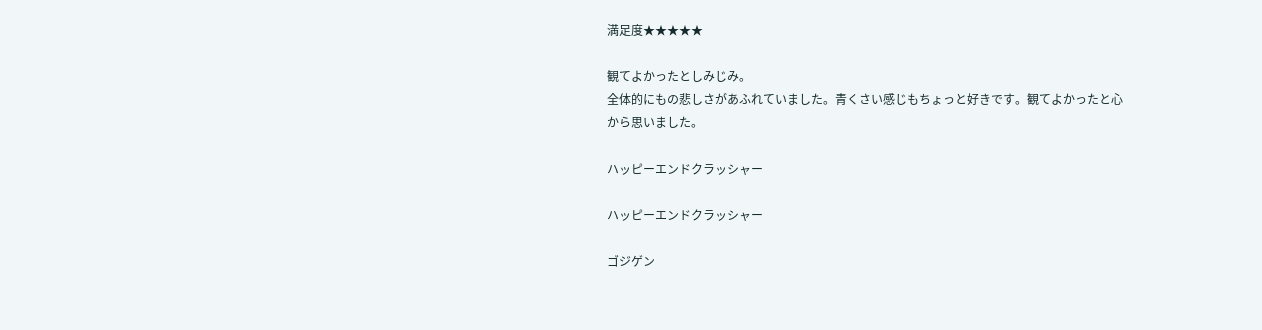満足度★★★★★

観てよかったとしみじみ。
全体的にもの悲しさがあふれていました。青くさい感じもちょっと好きです。観てよかったと心から思いました。

ハッピーエンドクラッシャー

ハッピーエンドクラッシャー

ゴジゲン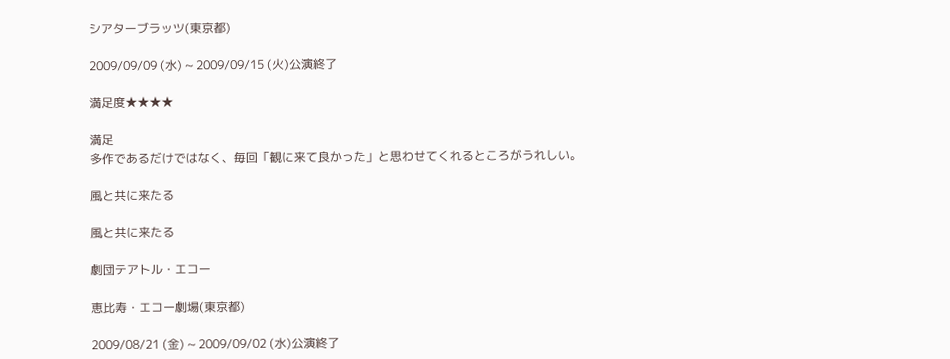シアターブラッツ(東京都)

2009/09/09 (水) ~ 2009/09/15 (火)公演終了

満足度★★★★

満足
多作であるだけではなく、毎回「観に来て良かった」と思わせてくれるところがうれしい。

風と共に来たる

風と共に来たる

劇団テアトル・エコー

恵比寿・エコー劇場(東京都)

2009/08/21 (金) ~ 2009/09/02 (水)公演終了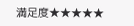満足度★★★★★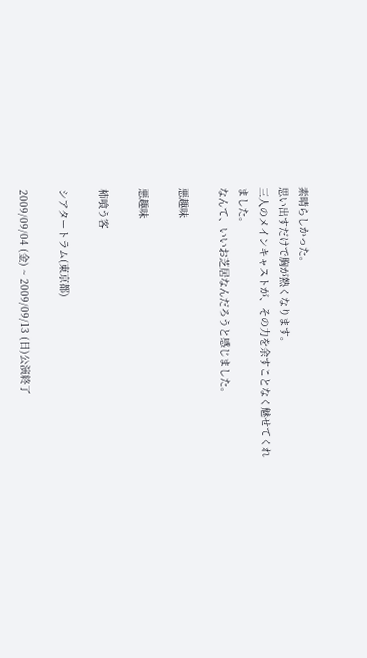素晴らしかった。
思い出すだけで胸が熱くなります。
三人のメインキャストが、その力を余すことなく魅せてくれました。
なんて、いいお芝居なんだろうと感じました。

悪趣味

悪趣味

柿喰う客

シアタートラム(東京都)

2009/09/04 (金) ~ 2009/09/13 (日)公演終了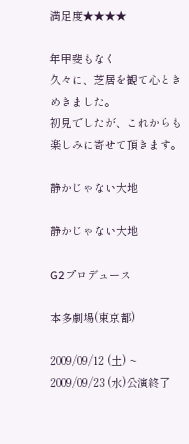満足度★★★★

年甲斐もなく
久々に、芝居を観て心ときめきました。
初見でしたが、これからも楽しみに寄せて頂きます。

静かじゃない大地

静かじゃない大地

G2プロデュース

本多劇場(東京都)

2009/09/12 (土) ~ 2009/09/23 (水)公演終了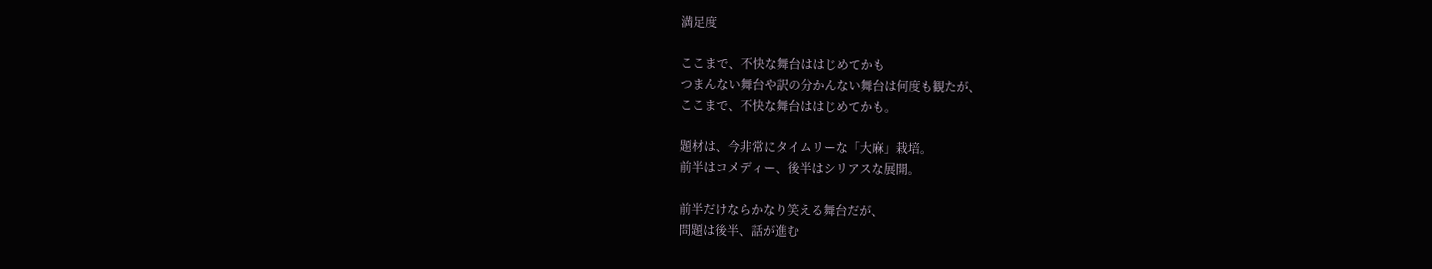満足度

ここまで、不快な舞台ははじめてかも
つまんない舞台や訳の分かんない舞台は何度も観たが、
ここまで、不快な舞台ははじめてかも。

題材は、今非常にタイムリーな「大麻」栽培。
前半はコメディー、後半はシリアスな展開。

前半だけならかなり笑える舞台だが、
問題は後半、話が進む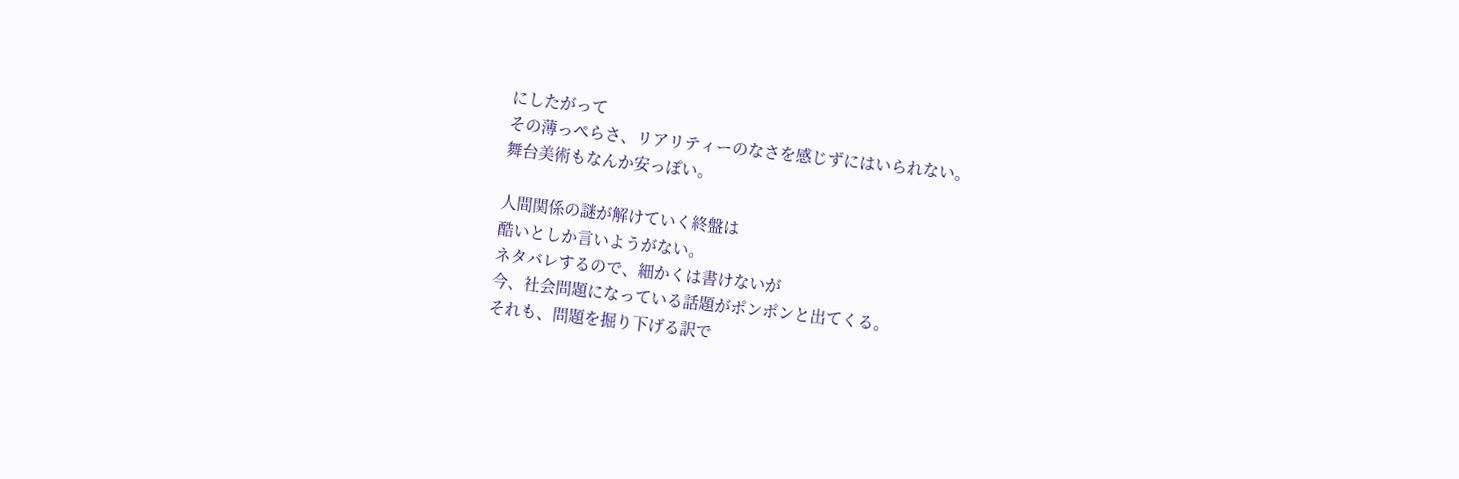にしたがって
その薄っぺらさ、リアリティーのなさを感じずにはいられない。
舞台美術もなんか安っぽい。

人間関係の謎が解けていく終盤は
酷いとしか言いようがない。
ネタバレするので、細かくは書けないが
今、社会問題になっている話題がポンポンと出てくる。
それも、問題を掘り下げる訳で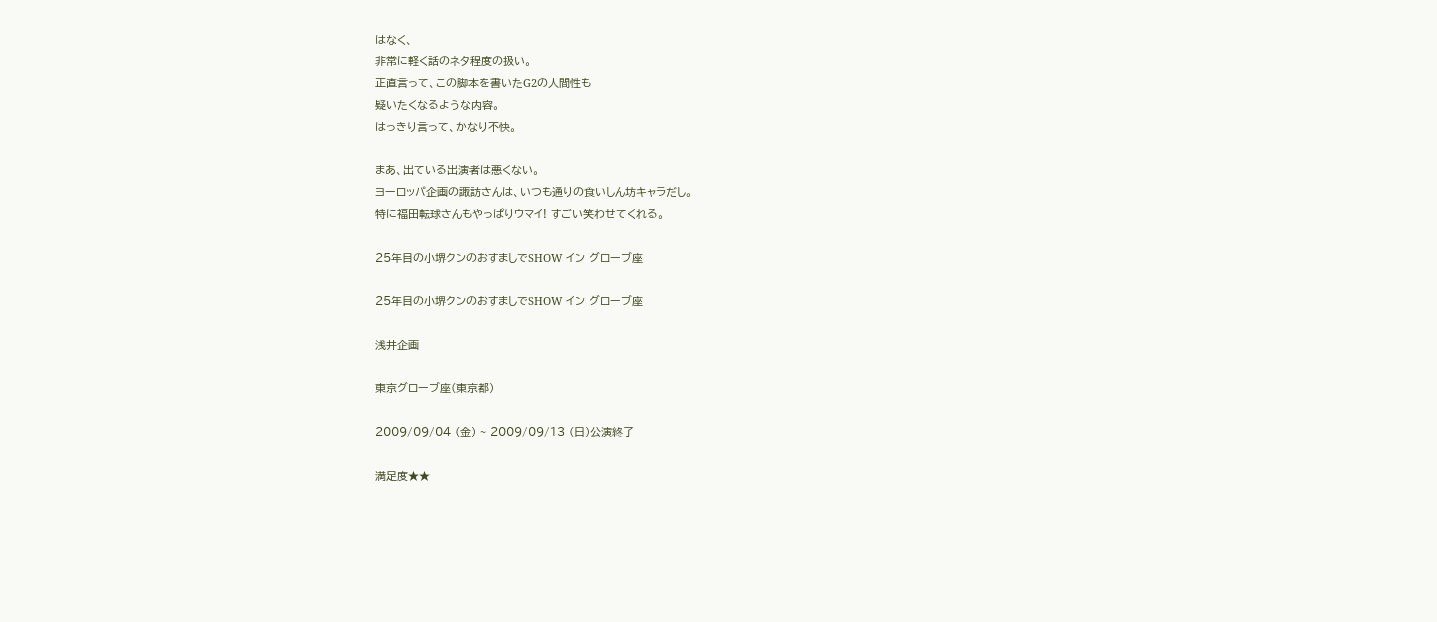はなく、
非常に軽く話のネタ程度の扱い。
正直言って、この脚本を書いたG2の人間性も
疑いたくなるような内容。
はっきり言って、かなり不快。

まあ、出ている出演者は悪くない。
ヨーロッパ企画の諏訪さんは、いつも通りの食いしん坊キャラだし。
特に福田転球さんもやっぱりウマイ! すごい笑わせてくれる。

25年目の小堺クンのおすましでSHOW イン グローブ座

25年目の小堺クンのおすましでSHOW イン グローブ座

浅井企画

東京グローブ座(東京都)

2009/09/04 (金) ~ 2009/09/13 (日)公演終了

満足度★★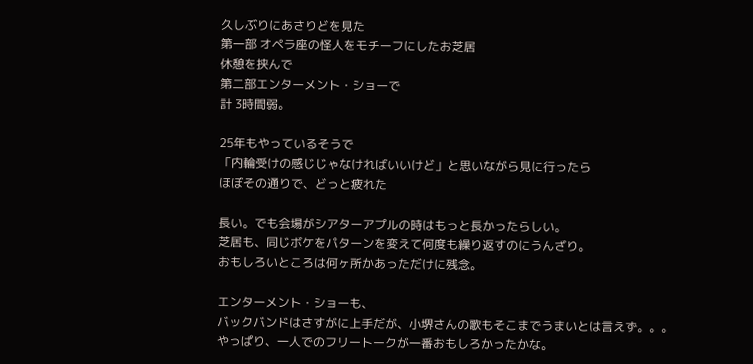久しぶりにあさりどを見た
第一部 オペラ座の怪人をモチーフにしたお芝居
休憩を挟んで
第二部エンターメント・ショーで
計 3時間弱。

25年もやっているそうで
「内輪受けの感じじゃなければいいけど」と思いながら見に行ったら
ほぼその通りで、どっと疲れた

長い。でも会場がシアターアプルの時はもっと長かったらしい。
芝居も、同じボケをパターンを変えて何度も繰り返すのにうんざり。
おもしろいところは何ヶ所かあっただけに残念。

エンターメント・ショーも、
バックバンドはさすがに上手だが、小堺さんの歌もそこまでうまいとは言えず。。。
やっぱり、一人でのフリートークが一番おもしろかったかな。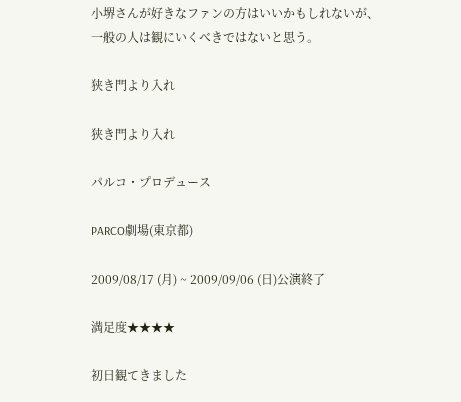小堺さんが好きなファンの方はいいかもしれないが、
一般の人は観にいくべきではないと思う。

狭き門より入れ

狭き門より入れ

パルコ・プロデュース

PARCO劇場(東京都)

2009/08/17 (月) ~ 2009/09/06 (日)公演終了

満足度★★★★

初日観てきました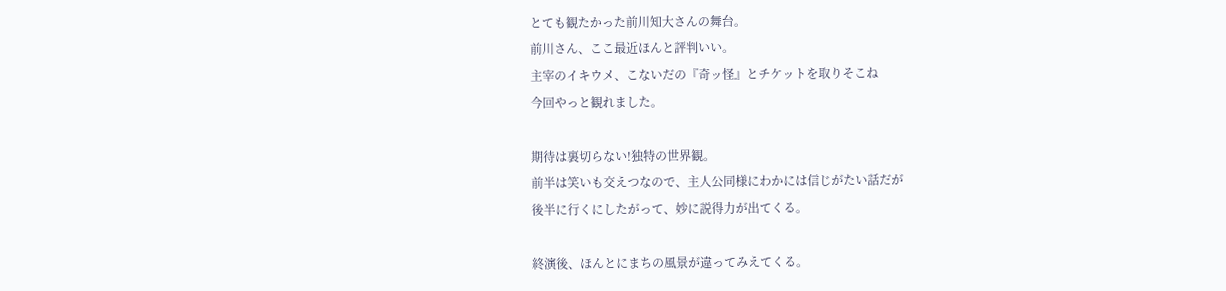とても観たかった前川知大さんの舞台。
前川さん、ここ最近ほんと評判いい。
主宰のイキウメ、こないだの『奇ッ怪』とチケットを取りそこね
今回やっと観れました。

期待は裏切らない!独特の世界観。
前半は笑いも交えつなので、主人公同様にわかには信じがたい話だが
後半に行くにしたがって、妙に説得力が出てくる。

終演後、ほんとにまちの風景が違ってみえてくる。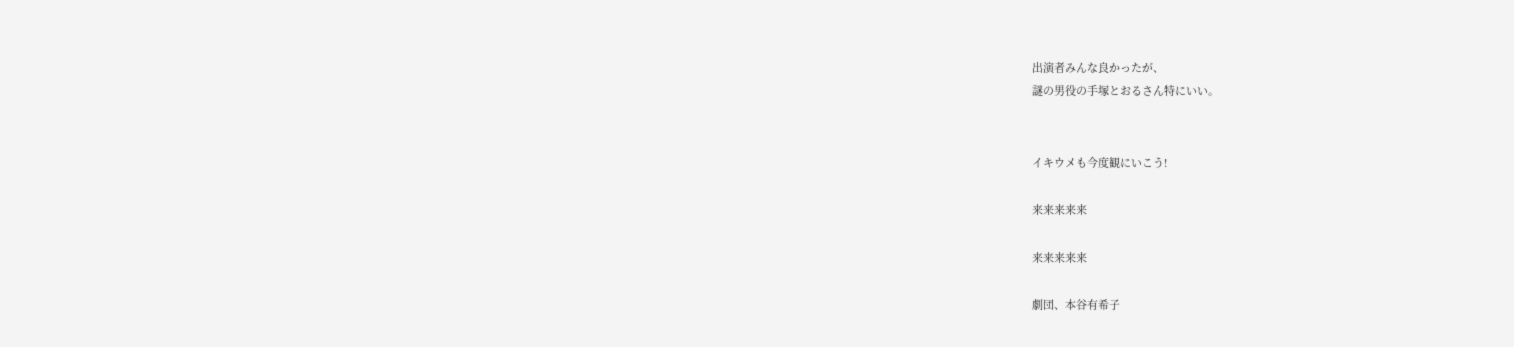出演者みんな良かったが、
謎の男役の手塚とおるさん特にいい。


イキウメも今度観にいこう!

来来来来来

来来来来来

劇団、本谷有希子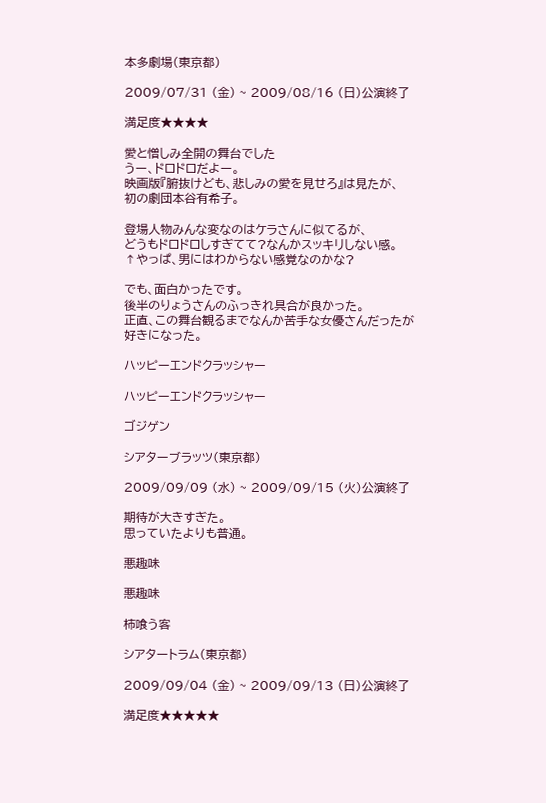本多劇場(東京都)

2009/07/31 (金) ~ 2009/08/16 (日)公演終了

満足度★★★★

愛と憎しみ全開の舞台でした
うー、ドロドロだよー。
映画版『腑抜けども、悲しみの愛を見せろ』は見たが、
初の劇団本谷有希子。

登場人物みんな変なのはケラさんに似てるが、
どうもドロドロしすぎてて?なんかスッキリしない感。
↑やっぱ、男にはわからない感覚なのかな?

でも、面白かったです。
後半のりょうさんのふっきれ具合が良かった。
正直、この舞台観るまでなんか苦手な女優さんだったが
好きになった。

ハッピーエンドクラッシャー

ハッピーエンドクラッシャー

ゴジゲン

シアターブラッツ(東京都)

2009/09/09 (水) ~ 2009/09/15 (火)公演終了

期待が大きすぎた。
思っていたよりも普通。

悪趣味

悪趣味

柿喰う客

シアタートラム(東京都)

2009/09/04 (金) ~ 2009/09/13 (日)公演終了

満足度★★★★★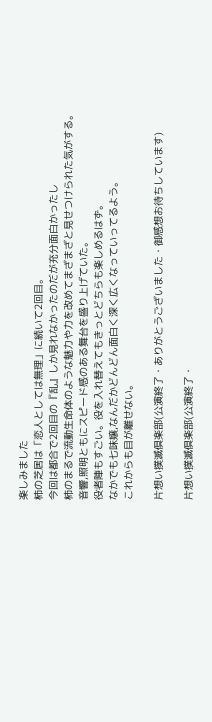楽しみました
柿の芝居は「恋人としては無理」に続いて2回目。
今回は都合で2回目の『乱』しか見れなかったのだが充分面白かったし
柿のまるで流動生命体のような魅力や力を改めてまざまざと見せつけられた気がする。
音響,照明ともにスピード感のある舞台を盛り上げていた。
役者陣もすごい。役を入れ替えてもきっとどちらも楽しめるはず。
なかでも七味嬢,なんだかどんどん面白く深く広くなっていってるよう。
これからも目が離せない。

片想い撲滅倶楽部(公演終了・ありがとうございました・御感想お待ちしています)

片想い撲滅倶楽部(公演終了・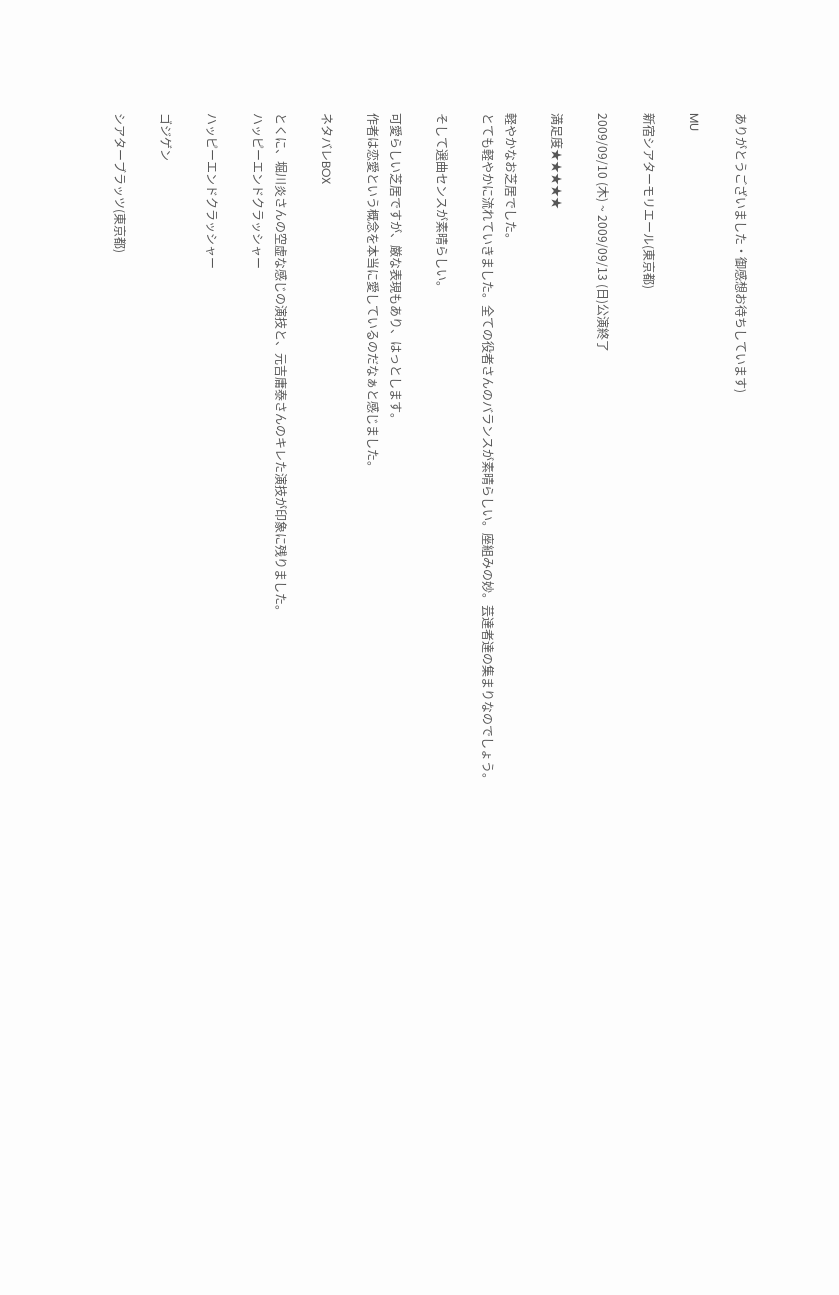ありがとうございました・御感想お待ちしています)

MU

新宿シアターモリエール(東京都)

2009/09/10 (木) ~ 2009/09/13 (日)公演終了

満足度★★★★★

軽やかなお芝居でした。
とても軽やかに流れていきました。全ての役者さんのバランスが素晴らしい。座組みの妙。芸達者達の集まりなのでしょう。

そして選曲センスが素晴らしい。

可愛らしい芝居ですが、厳な表現もあり、はっとします。
作者は恋愛という概念を本当に愛しているのだなぁと感じました。

ネタバレBOX

とくに、堀川炎さんの空虚な感じの演技と、元吉庸泰さんのキレた演技が印象に残りました。
ハッピーエンドクラッシャー

ハッピーエンドクラッシャー

ゴジゲン

シアターブラッツ(東京都)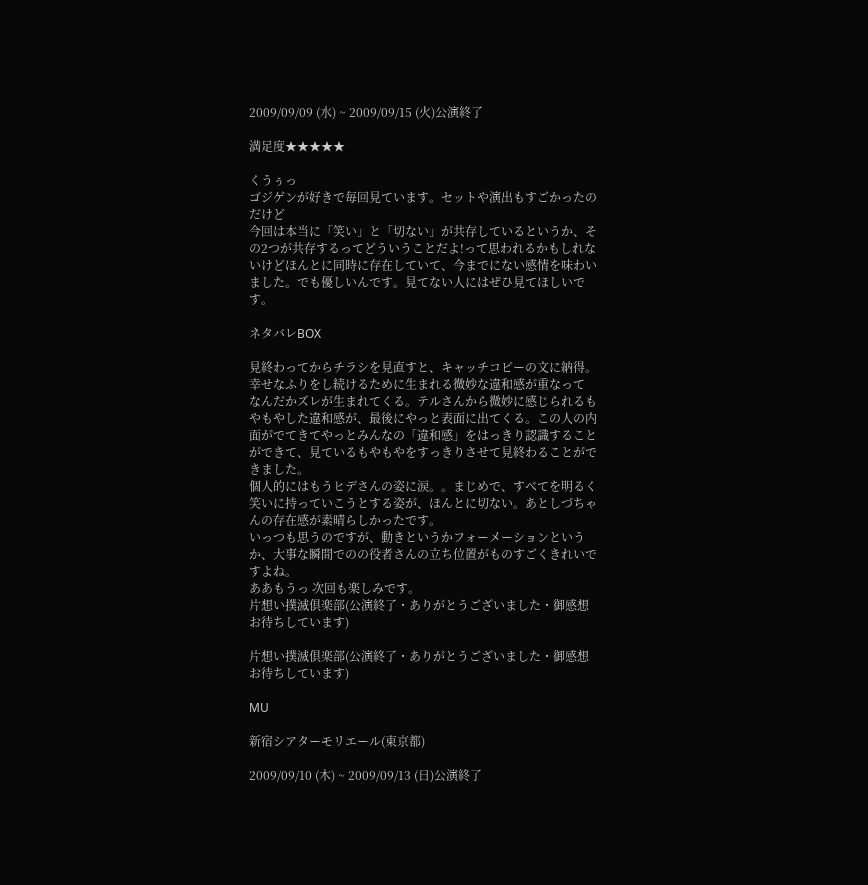2009/09/09 (水) ~ 2009/09/15 (火)公演終了

満足度★★★★★

くうぅっ
ゴジゲンが好きで毎回見ています。セットや演出もすごかったのだけど
今回は本当に「笑い」と「切ない」が共存しているというか、その2つが共存するってどういうことだよ!って思われるかもしれないけどほんとに同時に存在していて、今までにない感情を味わいました。でも優しいんです。見てない人にはぜひ見てほしいです。

ネタバレBOX

見終わってからチラシを見直すと、キャッチコピーの文に納得。
幸せなふりをし続けるために生まれる微妙な違和感が重なって
なんだかズレが生まれてくる。テルさんから微妙に感じられるもやもやした違和感が、最後にやっと表面に出てくる。この人の内面がでてきてやっとみんなの「違和感」をはっきり認識することができて、見ているもやもやをすっきりさせて見終わることができました。
個人的にはもうヒデさんの姿に涙。。まじめで、すべてを明るく笑いに持っていこうとする姿が、ほんとに切ない。あとしづちゃんの存在感が素晴らしかったです。
いっつも思うのですが、動きというかフォーメーションというか、大事な瞬間でのの役者さんの立ち位置がものすごくきれいですよね。
ああもうっ 次回も楽しみです。
片想い撲滅倶楽部(公演終了・ありがとうございました・御感想お待ちしています)

片想い撲滅倶楽部(公演終了・ありがとうございました・御感想お待ちしています)

MU

新宿シアターモリエール(東京都)

2009/09/10 (木) ~ 2009/09/13 (日)公演終了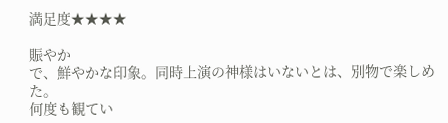満足度★★★★

賑やか
で、鮮やかな印象。同時上演の神様はいないとは、別物で楽しめた。
何度も観てい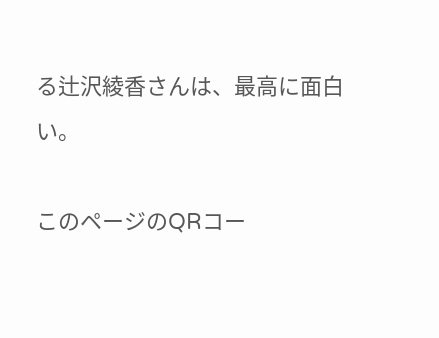る辻沢綾香さんは、最高に面白い。

このページのQRコー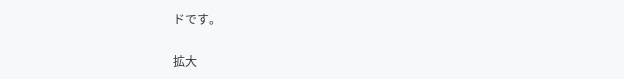ドです。

拡大